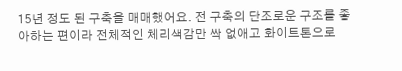15년 정도 된 구축을 매매했어요. 전 구축의 단조로운 구조를 좋아하는 편이라 전체적인 체리색감만 싹 없애고 화이트톤으로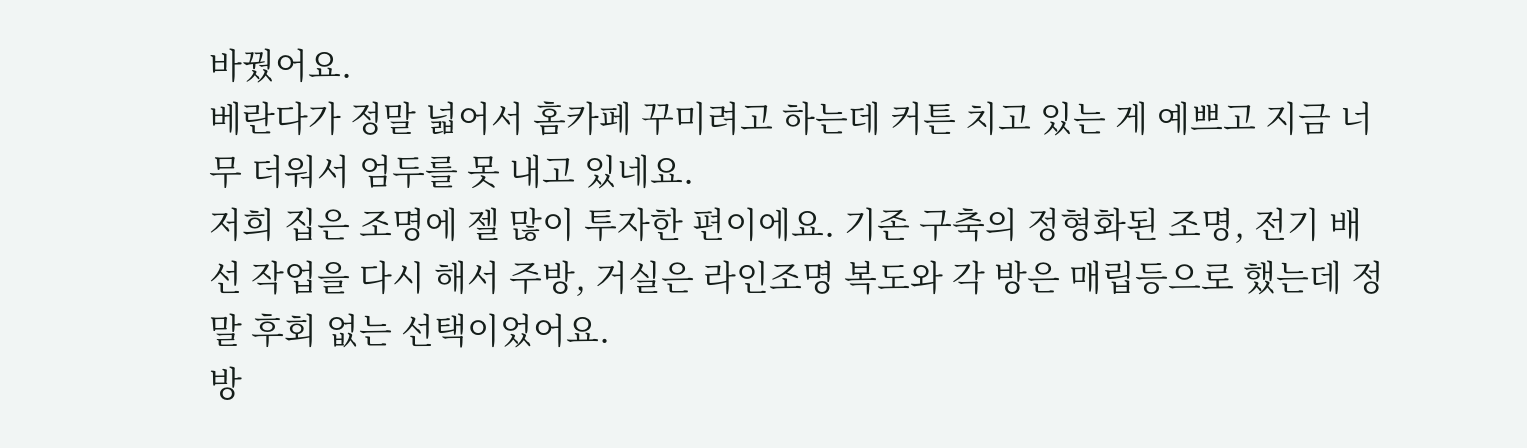바꿨어요.
베란다가 정말 넓어서 홈카페 꾸미려고 하는데 커튼 치고 있는 게 예쁘고 지금 너무 더워서 엄두를 못 내고 있네요.
저희 집은 조명에 젤 많이 투자한 편이에요. 기존 구축의 정형화된 조명, 전기 배선 작업을 다시 해서 주방, 거실은 라인조명 복도와 각 방은 매립등으로 했는데 정말 후회 없는 선택이었어요.
방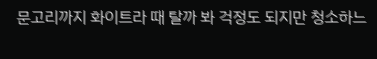문고리까지 화이트라 때 탈까 봐 걱정도 되지만 청소하느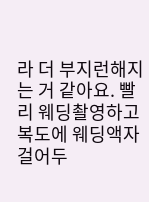라 더 부지런해지는 거 같아요. 빨리 웨딩촬영하고 복도에 웨딩액자 걸어두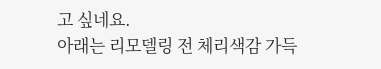고 싶네요.
아래는 리모델링 전 체리색감 가득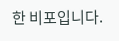한 비포입니다.